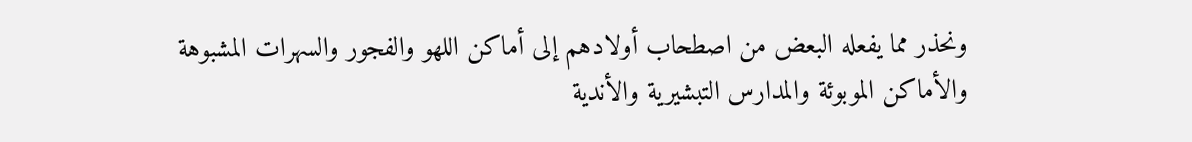ونحذر مما يفعله البعض من اصطحاب أولادهم إلى أماكن اللهو والفجور والسهرات المشبوهة والأماكن الموبوئة والمدارس التبشيرية والأندية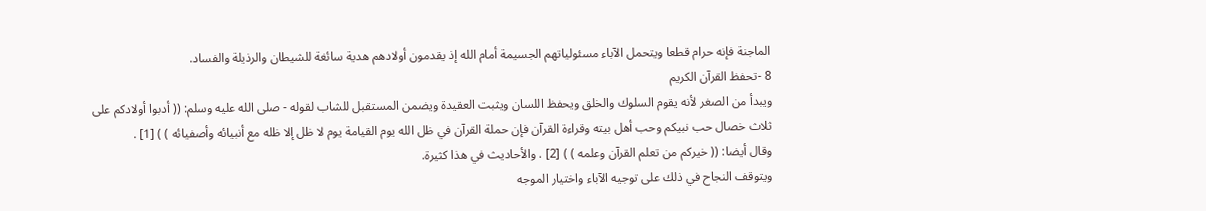الماجنة فإنه حرام قطعا ويتحمل الآباء مسئولياتهم الجسيمة أمام الله إذ يقدمون أولادهم هدية سائغة للشيطان والرذيلة والفساد.
8 -تحفظ القرآن الكريم
ويبدأ من الصغر لأنه يقوم السلوك والخلق ويحفظ اللسان ويثبت العقيدة ويضمن المستقبل للشاب لقوله - صلى الله عليه وسلم: (( أدبوا أولادكم على ثلاث خصال حب نبيكم وحب أهل بيته وقراءة القرآن فإن حملة القرآن في ظل الله يوم القيامة يوم لا ظل إلا ظله مع أنبيائه وأصفيائه ) ) [1] .
وقال أيضا: (( خيركم من تعلم القرآن وعلمه ) ) [2] . والأحاديث في هذا كثيرة.
ويتوقف النجاح في ذلك على توجيه الآباء واختيار الموجه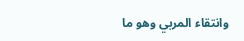وانتقاء المربي وهو ما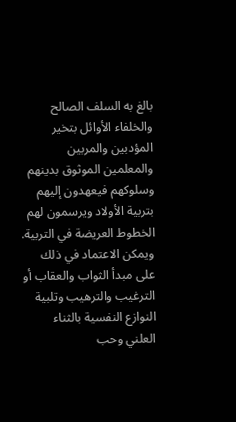بالغ به السلف الصالح والخلفاء الأوائل بتخير المؤدبين والمربين والمعلمين الموثوق بدينهم وسلوكهم فيعهدون إليهم بتربية الأولاد ويرسمون لهم الخطوط العريضة في التربية.
ويمكن الاعتماد في ذلك على مبدأ الثواب والعقاب أو الترغيب والترهيب وتلبية النوازع النفسية بالثناء العلني وحب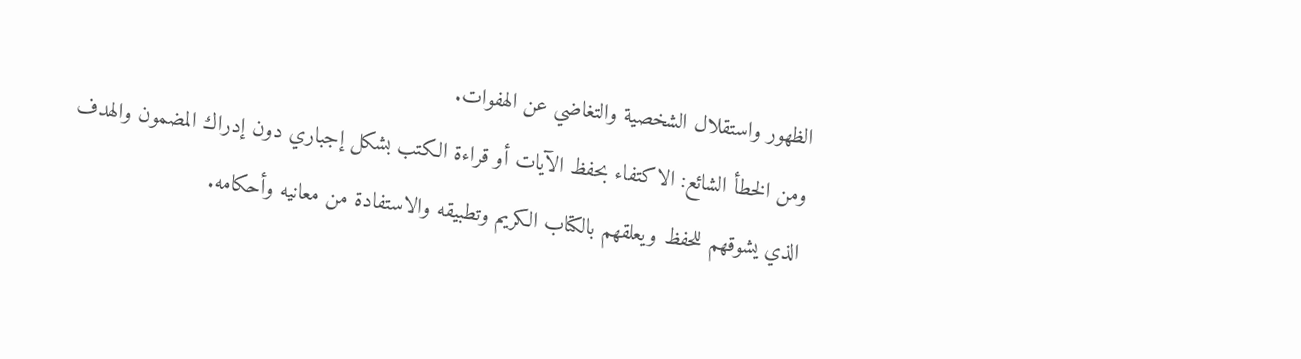الظهور واستقلال الشخصية والتغاضي عن الهفوات.
ومن الخطأ الشائع: الاكتفاء بحفظ الآيات أو قراءة الكتب بشكل إجباري دون إدراك المضمون والهدف الذي يشوقهم للحفظ ويعلقهم بالكتاب الكريم وتطبيقه والاستفادة من معانيه وأحكامه.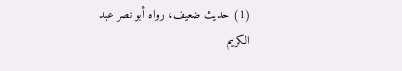(1) حديث ضعيف، رواه أبو نصر عبد الكريم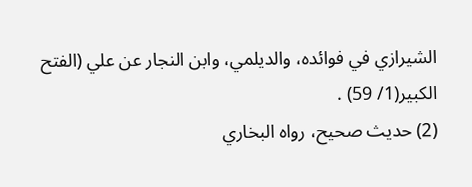الشيرازي في فوائده، والديلمي، وابن النجار عن علي (الفتح الكبير(1/ 59) .
(2) حديث صحيح، رواه البخاري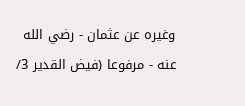وغيره عن عثمان - رضي الله عنه - مرفوعا (فيض القدير 3/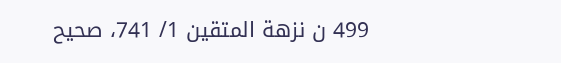499 ن نزهة المتقين 1/ 741، صحيح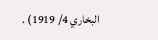البخاري 4/ 1919) .